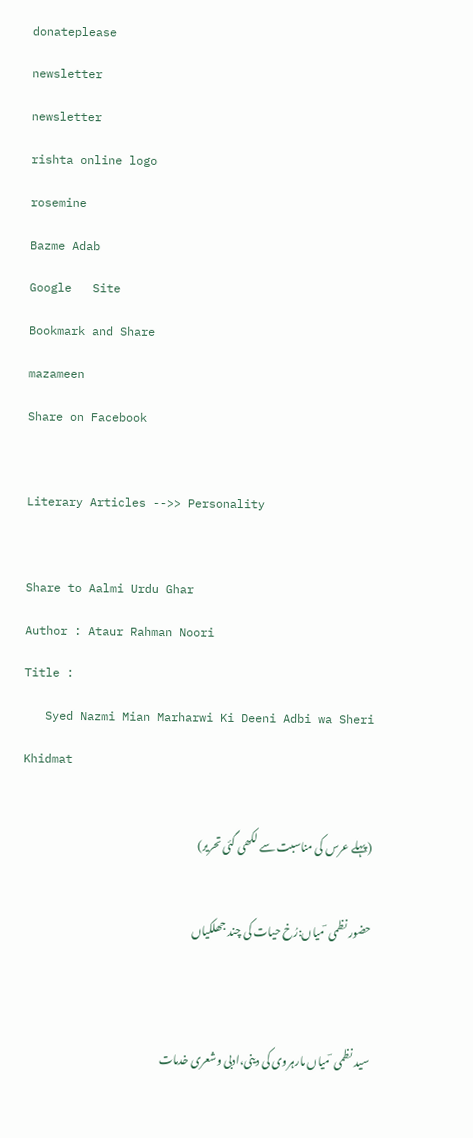donateplease
newsletter
newsletter
rishta online logo
rosemine
Bazme Adab
Google   Site
Bookmark and Share
mazameen
Share on Facebook

Literary Articles -->> Personality

Share to Aalmi Urdu Ghar
Author : Ataur Rahman Noori
Title :
   Syed Nazmi Mian Marharwi Ki Deeni Adbi wa Sheri Khidmat

(پہلے عرس کی مناسبت سے لکھی گئی تحریر)

حضور نظمی  ؔمیاں:رُخ حیات کی چند جھلکیاں


سید نظمی  ؔمیاں مارہروی کی دینی،ادبی وشعری خدمات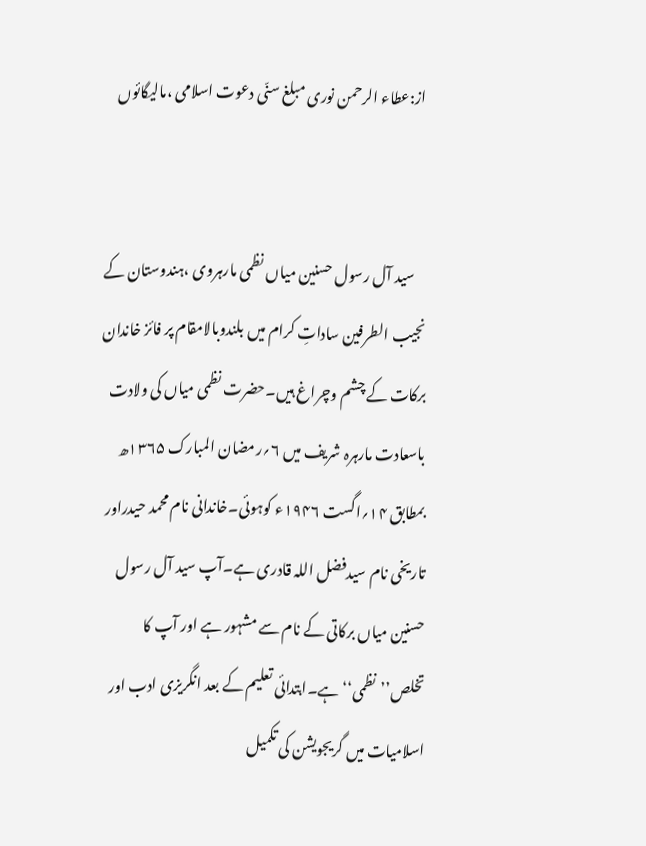از:عطاء الرحمن نوری مبلغ سنّی دعوت اسلامی ،مالیگائوں


    سید آل رسول حسنین میاں نظمی مارہروی ،ہندوستان کے نجیب الطرفین ساداتِ کرام میں بلندوبالامقام پر فائز خاندان برکات کے چشم وچراغ ہیں۔حضرت نظمی میاں کی ولادت باسعادت مارہرہ شریف میں ۶؍رمضان المبارک ۱۳۶۵ھ بمطابق ۱۴؍اگست ۱۹۴۶ء کوہوئی۔خاندانی نام محمد حیدراور تاریخی نام سیدفضل اللہ قادری ہے۔آپ سید آل رسول حسنین میاں برکاتی کے نام سے مشہور ہے اور آپ کا تخلص’’نظمی‘‘ہے۔ابتدائی تعلیم کے بعد انگریزی ادب اور اسلامیات میں گریجویشن کی تکمیل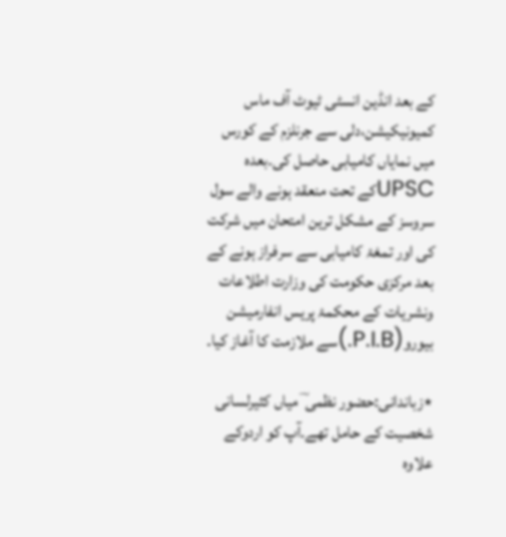کے بعد انڈین انسٹی ٹیوٹ آف ماس کمیونیکیشن،دلی سے جرنلزم کے کورس میں نمایاں کامیابی حاصل کی۔بعدہ UPSCکے تحت منعقد ہونے والے سول سروسز کے مشکل ترین امتحان میں شرکت کی اور تمغۂ کامیابی سے سرفراز ہونے کے بعد مرکزی حکومت کی وزارت اطلاعات ونشریات کے محکمۂ پریس انفارمیشن بیورو(P.I.B.)سے ملازمت کا آغاز کیا۔

٭زباندانی:حضور نظمی ؔ میاں کثیرلسانی شخصیت کے حامل تھے۔آپ کو اردوکے علاوہ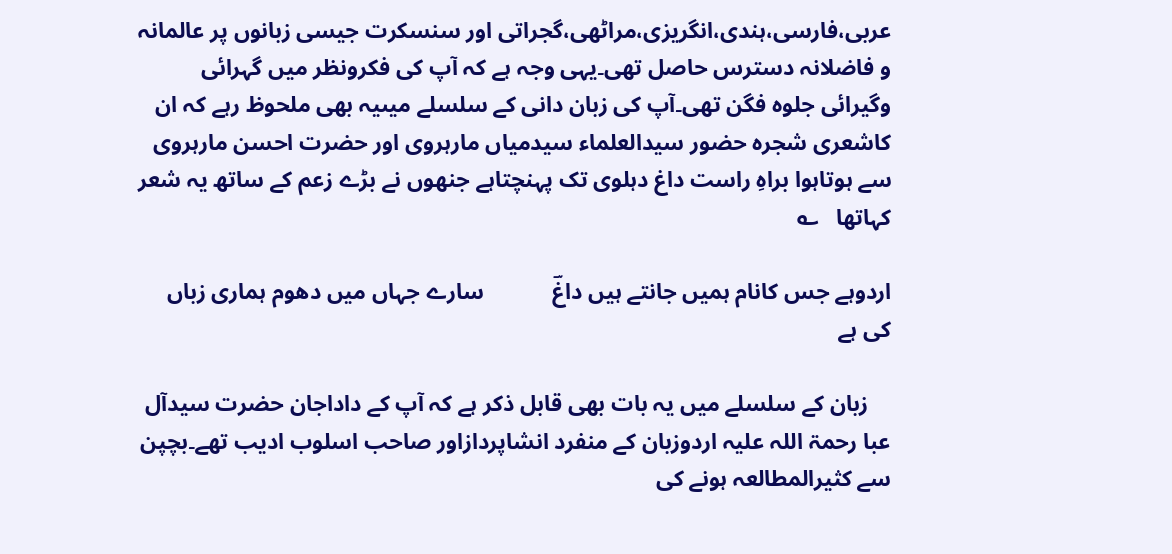عربی،فارسی،ہندی،انگریزی،مراٹھی،گجراتی اور سنسکرت جیسی زبانوں پر عالمانہ و فاضلانہ دسترس حاصل تھی۔یہی وجہ ہے کہ آپ کی فکرونظر میں گہرائی وگیرائی جلوہ فگن تھی۔آپ کی زبان دانی کے سلسلے میںیہ بھی ملحوظ رہے کہ ان کاشعری شجرہ حضور سیدالعلماء سیدمیاں مارہروی اور حضرت احسن مارہروی سے ہوتاہوا براہِ راست داغ دہلوی تک پہنچتاہے جنھوں نے بڑے زعم کے ساتھ یہ شعر کہاتھا   ؎

اردوہے جس کانام ہمیں جانتے ہیں داغؔ            سارے جہاں میں دھوم ہماری زباں کی ہے

    زبان کے سلسلے میں یہ بات بھی قابل ذکر ہے کہ آپ کے داداجان حضرت سیدآل عبا رحمۃ اللہ علیہ اردوزبان کے منفرد انشاپردازاور صاحب اسلوب ادیب تھے۔بچپن سے کثیرالمطالعہ ہونے کی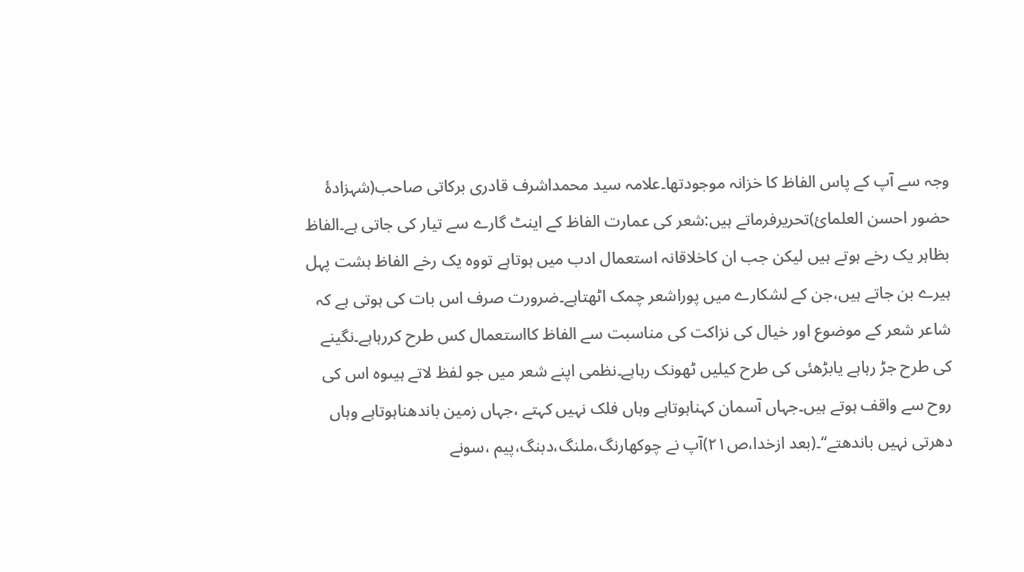وجہ سے آپ کے پاس الفاظ کا خزانہ موجودتھا۔علامہ سید محمداشرف قادری برکاتی صاحب(شہزادۂ حضور احسن العلمائ)تحریرفرماتے ہیں:شعر کی عمارت الفاظ کے اینٹ گارے سے تیار کی جاتی ہے۔الفاظ بظاہر یک رخے ہوتے ہیں لیکن جب ان کاخلاقانہ استعمال ادب میں ہوتاہے تووہ یک رخے الفاظ ہشت پہل ہیرے بن جاتے ہیں،جن کے لشکارے میں پوراشعر چمک اٹھتاہے۔ضرورت صرف اس بات کی ہوتی ہے کہ شاعر شعر کے موضوع اور خیال کی نزاکت کی مناسبت سے الفاظ کااستعمال کس طرح کررہاہے۔نگینے کی طرح جڑ رہاہے یابڑھئی کی طرح کیلیں ٹھونک رہاہے۔نظمی اپنے شعر میں جو لفظ لاتے ہیںوہ اس کی روح سے واقف ہوتے ہیں۔جہاں آسمان کہناہوتاہے وہاں فلک نہیں کہتے ،جہاں زمین باندھناہوتاہے وہاں دھرتی نہیں باندھتے‘‘۔(بعد ازخدا،ص۲۱)آپ نے چوکھارنگ،ملنگ،دبنگ،پیم ،سونے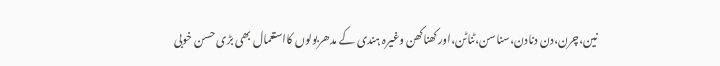نین،چرن،دن دنادن،سناسن،ٹناٹن،اور کھناکھن وغیرہ ہندی کے مدھربولوں کااستعمال بھی بڑی حسن خوبی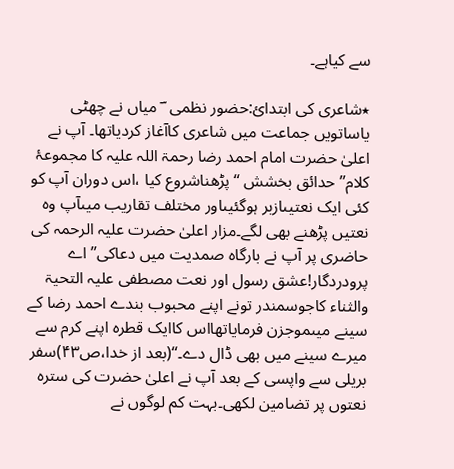سے کیاہے۔

٭شاعری کی ابتدائ:حضور نظمی  ؔ میاں نے چھٹی یاساتویں جماعت میں شاعری کاآغاز کردیاتھا۔ آپ نے اعلیٰ حضرت امام احمد رضا رحمۃ اللہ علیہ کا مجموعۂ کلام’’ حدائق بخشش ‘‘پڑھناشروع کیا ،اس دوران آپ کو کئی ایک نعتیںازبر ہوگئیںاور مختلف تقاریب میںآپ وہ نعتیں پڑھنے بھی لگے۔مزار اعلیٰ حضرت علیہ الرحمہ کی حاضری پر آپ نے بارگاہ صمدیت میں دعاکی’’اے پرودردگار!عشق رسول اور نعت مصطفی علیہ التحیۃ والثناء کاجوسمندر تونے اپنے محبوب بندے احمد رضا کے سینے میںموجزن فرمایاتھااس کاایک قطرہ اپنے کرم سے میرے سینے میں بھی ڈال دے۔‘‘(بعد از خدا،ص۴۳)سفر بریلی سے واپسی کے بعد آپ نے اعلیٰ حضرت کی سترہ نعتوں پر تضامین لکھی۔بہت کم لوگوں نے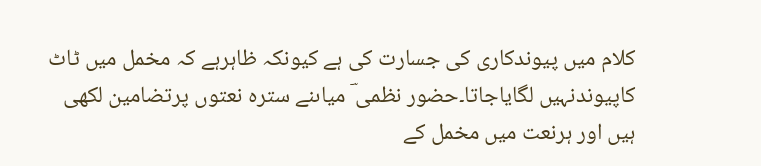کلام میں پیوندکاری کی جسارت کی ہے کیونکہ ظاہرہے کہ مخمل میں ٹاٹ کاپیوندنہیں لگایاجاتا۔حضور نظمی ؔ میاںنے سترہ نعتوں پرتضامین لکھی ہیں اور ہرنعت میں مخمل کے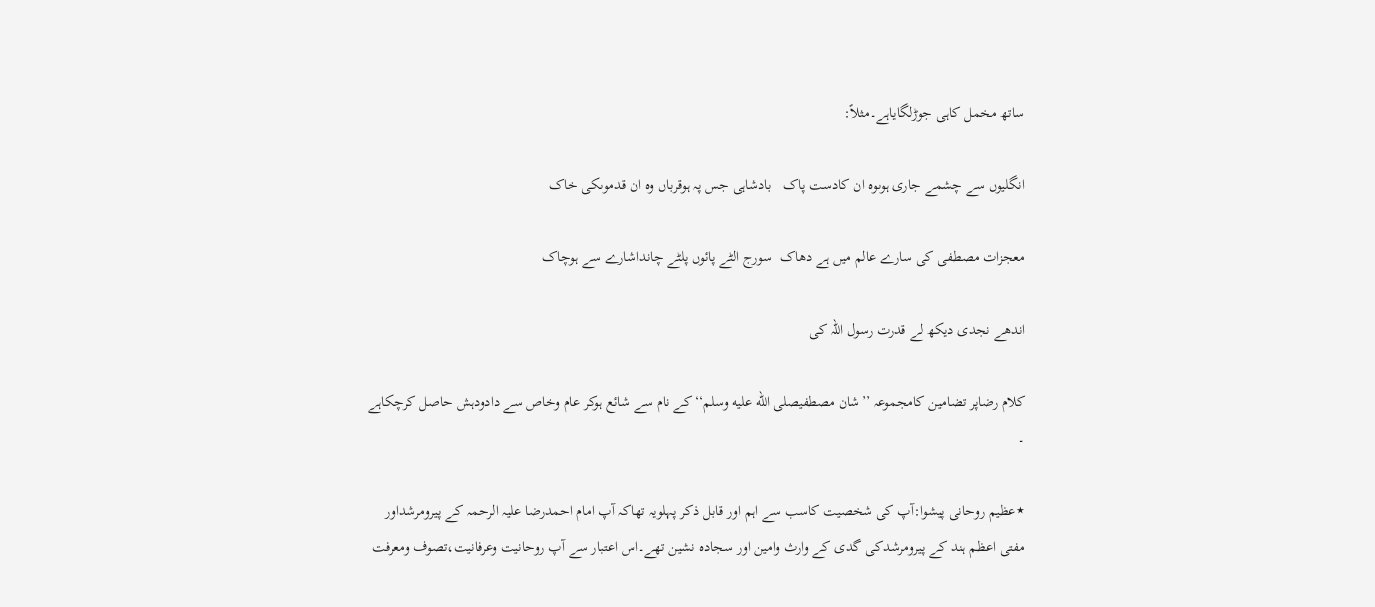ساتھ مخمل کاہی جوڑلگایاہے۔مثلاً:

انگلیوں سے چشمے جاری ہوںوہ ان کادست پاک   بادشاہی جس پہ ہوقرباں وہ ان قدموںکی خاک

معجزات مصطفی کی سارے عالم میں ہے دھاک  سورج الٹے پائوں پلٹے چانداشارے سے ہوچاک

اندھے نجدی دیکھ لے قدرت رسول اللہ کی

کلام رضاپر تضامین کامجموعہ ’’شان مصطفیصلى الله عليه وسلم‘‘کے نام سے شائع ہوکر عام وخاص سے دادودہش حاصل کرچکاہے ۔

٭عظیم روحانی پیشوا:آپ کی شخصیت کاسب سے اہم اور قابل ذکر پہلویہ تھاکہ آپ امام احمدرضا علیہ الرحمہ کے پیرومرشداور مفتی اعظم ہند کے پیرومرشدکی گدی کے وارث وامین اور سجادہ نشین تھے۔اس اعتبار سے آپ روحانیت وعرفانیت،تصوف ومعرفت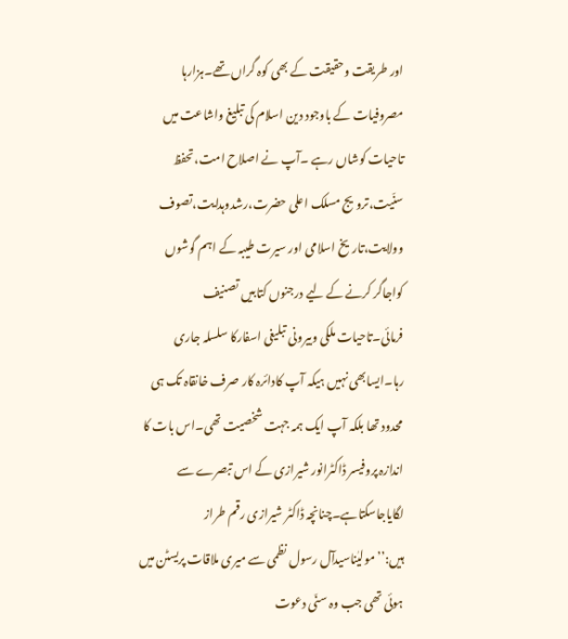اور طریقت وحقیقت کے بھی کوہ گراں تھے۔ہزارہا مصروفیات کے باوجود دین اسلام کی تبلیغ واشاعت میں تاحیات کوشاں رہے ۔آپ نے اصلاح امت،تحفظ سنّیت،ترویج مسلک اعلی حضرت،رشدوہدایت،تصوف وولایت،تاریخ اسلامی اور سیرت طیبہ کے اہم گوشوں کواجاگر کرنے کے لیے درجنوں کتابیں تصنیف فرمائی۔تاحیات ملکی وبیرونی تبلیغی اسفارکا سلسلہ جاری رہا۔ایسابھی نہیں ہیکہ آپ کادائرہ کار صرف خانقاہ تک ہی محدود تھا بلکہ آپ ایک ہمہ جہت شخصیت تھی۔اس بات کا اندازہ پروفیسر ڈاکٹرانور شیرازی کے اس تبصرے سے لگایاجاسکتاہے۔چنانچہ ڈاکٹر شیرازی رقم طراز ہیں:’’مولیٰناسیدآل رسول نظمی سے میری ملاقات پریسٹن میں ہوئی تھی جب وہ سنّی دعوت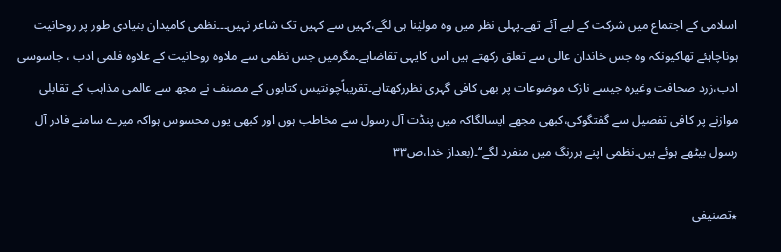اسلامی کے اجتماع میں شرکت کے لیے آئے تھے۔پہلی نظر میں وہ مولیٰنا ہی لگے،کہیں سے کہیں تک شاعر نہیں۔۔۔نظمی کامیدان بنیادی طور پر روحانیت ہوناچاہئے تھاکیونکہ وہ جس خاندان عالی سے تعلق رکھتے ہیں اس کایہی تقاضاہے۔مگرمیں جس نظمی سے ملاوہ روحانیت کے علاوہ فلمی ادب ، جاسوسی ادب،زرد صحافت وغیرہ جیسے نازک موضوعات پر بھی کافی گہری نظررکھتاہے۔تقریباًچونتیس کتابوں کے مصنف نے مجھ سے عالمی مذاہب کے تقابلی موازنے پر کافی تفصیل سے گفتگوکی،کبھی مجھے ایسالگاکہ میں پنڈت آل رسول سے مخاطب ہوں اور کبھی یوں محسوس ہواکہ میرے سامنے فادر آل رسول بیٹھے ہوئے ہیں۔نظمی اپنے ہررنگ میں منفرد لگے‘‘۔(بعداز خدا،ص۳۳

٭تصنیفی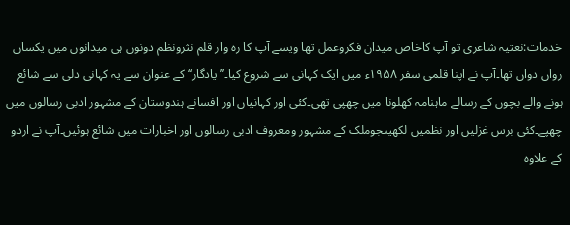خدمات:نعتیہ شاعری تو آپ کاخاص میدان فکروعمل تھا ویسے آپ کا رہ وار قلم نثرونظم دونوں ہی میدانوں میں یکساں رواں دواں تھا۔آپ نے اپنا قلمی سفر ۱۹۵۸ء میں ایک کہانی سے شروع کیا۔’’یادگار‘‘ کے عنوان سے یہ کہانی دلی سے شائع ہونے والے بچوں کے رسالے ماہنامہ کھلونا میں چھپی تھی۔کئی اور کہانیاں اور افسانے ہندوستان کے مشہور ادبی رسالوں میں چھپے۔کئی برس غزلیں اور نظمیں لکھیںجوملک کے مشہور ومعروف ادبی رسالوں اور اخبارات میں شائع ہوئیں۔آپ نے اردو کے علاوہ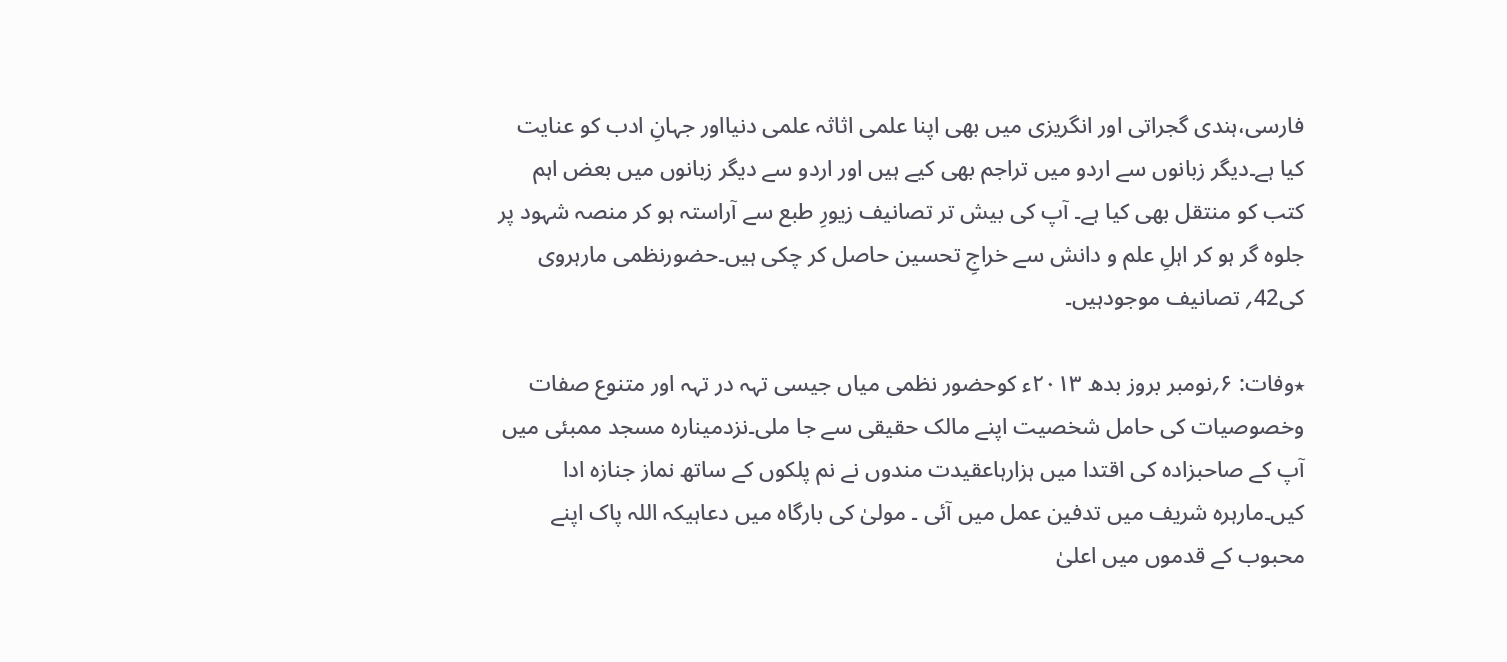فارسی،ہندی گجراتی اور انگریزی میں بھی اپنا علمی اثاثہ علمی دنیااور جہانِ ادب کو عنایت کیا ہے۔دیگر زبانوں سے اردو میں تراجم بھی کیے ہیں اور اردو سے دیگر زبانوں میں بعض اہم کتب کو منتقل بھی کیا ہے۔ آپ کی بیش تر تصانیف زیورِ طبع سے آراستہ ہو کر منصہ شہود پر جلوہ گر ہو کر اہلِ علم و دانش سے خراجِ تحسین حاصل کر چکی ہیں۔حضورنظمی مارہروی کی42؍ تصانیف موجودہیں۔

٭وفات: ۶؍نومبر بروز بدھ ۲۰۱۳ء کوحضور نظمی میاں جیسی تہہ در تہہ اور متنوع صفات وخصوصیات کی حامل شخصیت اپنے مالک حقیقی سے جا ملی۔نزدمینارہ مسجد ممبئی میں آپ کے صاحبزادہ کی اقتدا میں ہزارہاعقیدت مندوں نے نم پلکوں کے ساتھ نماز جنازہ ادا کیں۔مارہرہ شریف میں تدفین عمل میں آئی ۔ مولیٰ کی بارگاہ میں دعاہیکہ اللہ پاک اپنے محبوب کے قدموں میں اعلیٰ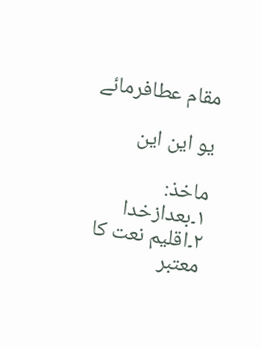مقام عطافرمائے

یو این این

ماخذ:
۱۔بعدازخدا        ۲۔اقلیم نعت کا معتبر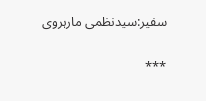سفیر:سیدنظمی مارہروی

***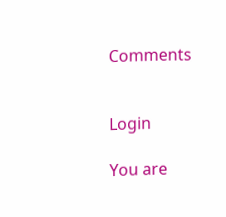Comments


Login

You are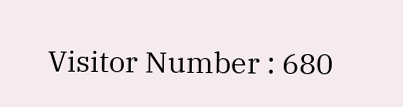Visitor Number : 680